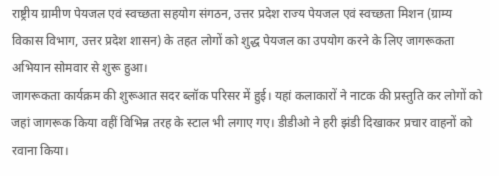राष्ट्रीय ग्रामीण पेयजल एवं स्वच्छता सहयोग संगठन, उत्तर प्रदेश राज्य पेयजल एवं स्वच्छता मिशन (ग्राम्य विकास विभाग, उत्तर प्रदेश शासन) के तहत लोगों को शुद्ध पेयजल का उपयोग करने के लिए जागरूकता अभियान सोमवार से शुरू हुआ।
जागरूकता कार्यक्रम की शुरूआत सदर ब्लॉक परिसर में हुई। यहां कलाकारों ने नाटक की प्रस्तुति कर लोगों को जहां जागरूक किया वहीं विभिन्न तरह के स्टाल भी लगाए गए। डीडीओ ने हरी झंडी दिखाकर प्रचार वाहनों को रवाना किया।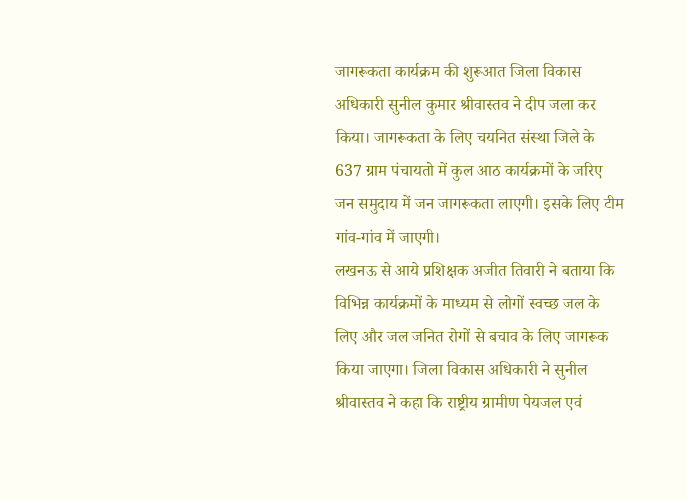जागरूकता कार्यक्रम की शुरूआत जिला विकास अधिकारी सुनील कुमार श्रीवास्तव ने दीप जला कर किया। जागरूकता के लिए चयनित संस्था जिले के 637 ग्राम पंचायतो में कुल आठ कार्यक्रमों के जरिए जन समुदाय में जन जागरूकता लाएगी। इसके लिए टीम गांव-गांव में जाएगी।
लखनऊ से आये प्रशिक्षक अजीत तिवारी ने बताया कि विभिन्न कार्यक्रमों के माध्यम से लोगों स्वच्छ जल के लिए और जल जनित रोगों से बचाव के लिए जागरूक किया जाएगा। जिला विकास अधिकारी ने सुनील श्रीवास्तव ने कहा कि राष्ट्रीय ग्रामीण पेयजल एवं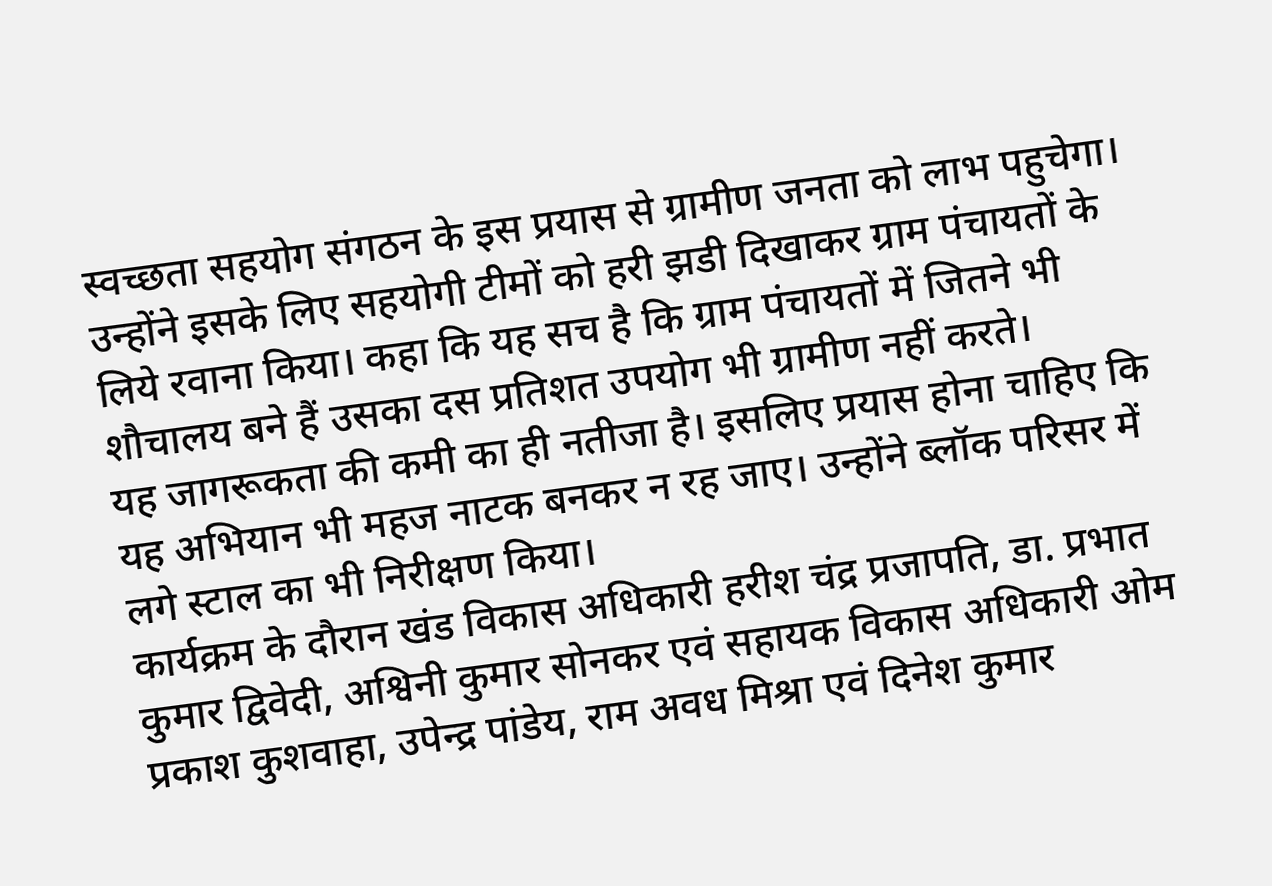स्वच्छता सहयोग संगठन के इस प्रयास से ग्रामीण जनता को लाभ पहुचेगा।
उन्होंने इसके लिए सहयोगी टीमों को हरी झडी दिखाकर ग्राम पंचायतों के लिये रवाना किया। कहा कि यह सच है कि ग्राम पंचायतों में जितने भी शौचालय बने हैं उसका दस प्रतिशत उपयोग भी ग्रामीण नहीं करते।
यह जागरूकता की कमी का ही नतीजा है। इसलिए प्रयास होना चाहिए कि यह अभियान भी महज नाटक बनकर न रह जाए। उन्होंने ब्लॉक परिसर में लगे स्टाल का भी निरीक्षण किया।
कार्यक्रम के दौरान खंड विकास अधिकारी हरीश चंद्र प्रजापति, डा. प्रभात कुमार द्विवेदी, अश्विनी कुमार सोनकर एवं सहायक विकास अधिकारी ओम प्रकाश कुशवाहा, उपेन्द्र पांडेय, राम अवध मिश्रा एवं दिनेश कुमार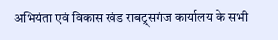अभियंता एवं विकास खंड राबट्र्सगंज कार्यालय के सभी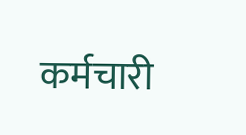कर्मचारी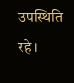उपस्थिति रहे।